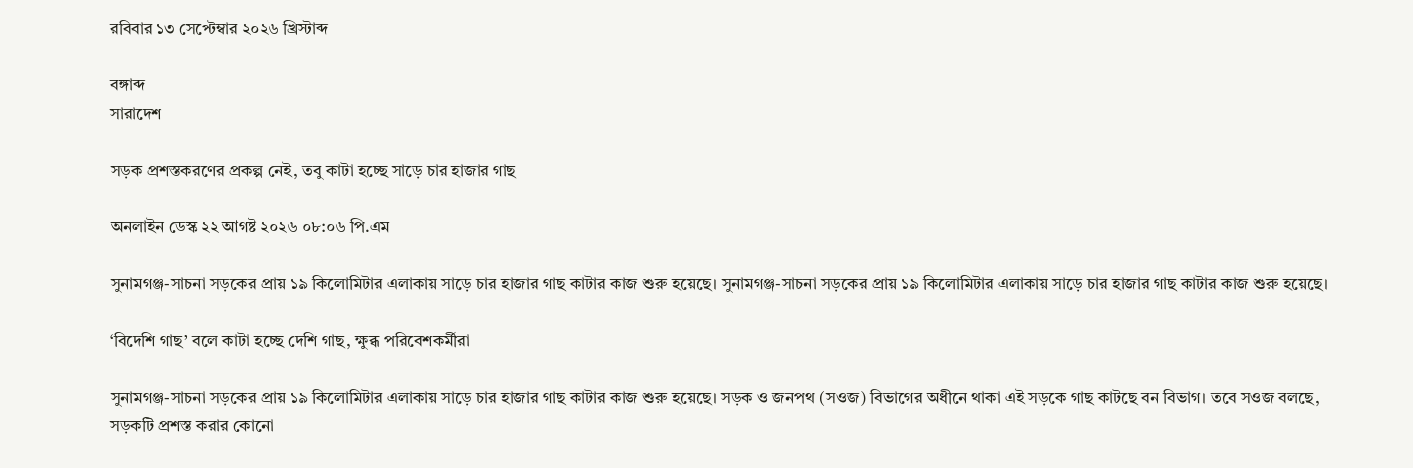রবিবার ১৩ সেপ্টেম্বার ২০২৬ খ্রিস্টাব্দ

বঙ্গাব্দ
সারাদেশ

সড়ক প্রশস্তকরণের প্রকল্প নেই, তবু কাটা হচ্ছে সাড়ে চার হাজার গাছ

অনলাইন ডেস্ক ২২ আগষ্ট ২০২৬ ০৮:০৬ পি.এম

সুনামগঞ্জ-সাচনা সড়কের প্রায় ১৯ কিলোমিটার এলাকায় সাড়ে চার হাজার গাছ কাটার কাজ শুরু হয়েছে। সুনামগঞ্জ-সাচনা সড়কের প্রায় ১৯ কিলোমিটার এলাকায় সাড়ে চার হাজার গাছ কাটার কাজ শুরু হয়েছে।

‘বিদেশি গাছ’ বলে কাটা হচ্ছে দেশি গাছ, ক্ষুব্ধ পরিবেশকর্মীরা

সুনামগঞ্জ-সাচনা সড়কের প্রায় ১৯ কিলোমিটার এলাকায় সাড়ে চার হাজার গাছ কাটার কাজ শুরু হয়েছে। সড়ক ও জনপথ (সওজ) বিভাগের অধীনে থাকা এই সড়কে গাছ কাটছে বন বিভাগ। তবে সওজ বলছে, সড়কটি প্রশস্ত করার কোনো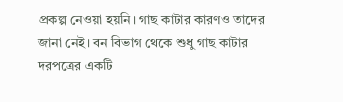প্রকল্প নেওয়া হয়নি। গাছ কাটার কারণও তাদের জানা নেই। বন বিভাগ থেকে শুধু গাছ কাটার দরপত্রের একটি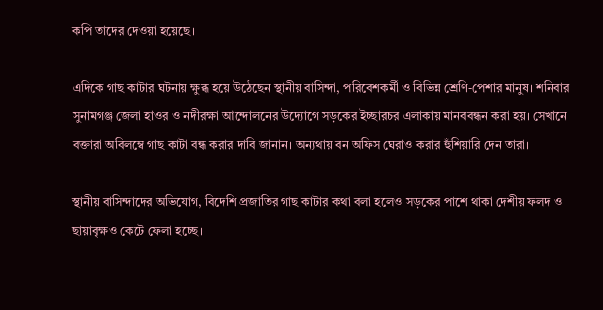কপি তাদের দেওয়া হয়েছে।

এদিকে গাছ কাটার ঘটনায় ক্ষুব্ধ হয়ে উঠেছেন স্থানীয় বাসিন্দা, পরিবেশকর্মী ও বিভিন্ন শ্রেণি-পেশার মানুষ। শনিবার সুনামগঞ্জ জেলা হাওর ও নদীরক্ষা আন্দোলনের উদ্যোগে সড়কের ইচ্ছারচর এলাকায় মানববন্ধন করা হয়। সেখানে বক্তারা অবিলম্বে গাছ কাটা বন্ধ করার দাবি জানান। অন্যথায় বন অফিস ঘেরাও করার হুঁশিয়ারি দেন তারা।

স্থানীয় বাসিন্দাদের অভিযোগ, বিদেশি প্রজাতির গাছ কাটার কথা বলা হলেও সড়কের পাশে থাকা দেশীয় ফলদ ও ছায়াবৃক্ষও কেটে ফেলা হচ্ছে।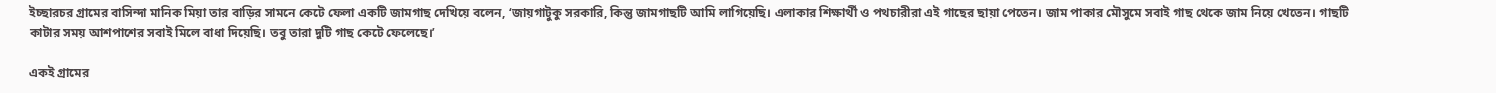ইচ্ছারচর গ্রামের বাসিন্দা মানিক মিয়া তার বাড়ির সামনে কেটে ফেলা একটি জামগাছ দেখিয়ে বলেন, ‘জায়গাটুকু সরকারি, কিন্তু জামগাছটি আমি লাগিয়েছি। এলাকার শিক্ষার্থী ও পথচারীরা এই গাছের ছায়া পেতেন। জাম পাকার মৌসুমে সবাই গাছ থেকে জাম নিয়ে খেতেন। গাছটি কাটার সময় আশপাশের সবাই মিলে বাধা দিয়েছি। তবু তারা দুটি গাছ কেটে ফেলেছে।’

একই গ্রামের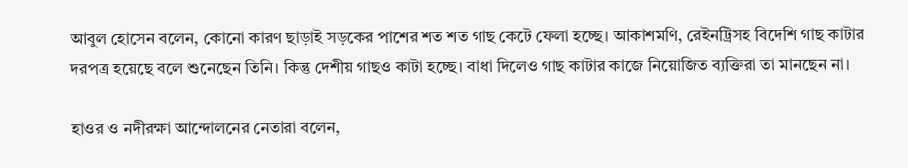আবুল হোসেন বলেন, কোনো কারণ ছাড়াই সড়কের পাশের শত শত গাছ কেটে ফেলা হচ্ছে। আকাশমণি, রেইনট্রিসহ বিদেশি গাছ কাটার দরপত্র হয়েছে বলে শুনেছেন তিনি। কিন্তু দেশীয় গাছও কাটা হচ্ছে। বাধা দিলেও গাছ কাটার কাজে নিয়োজিত ব্যক্তিরা তা মানছেন না।

হাওর ও নদীরক্ষা আন্দোলনের নেতারা বলেন,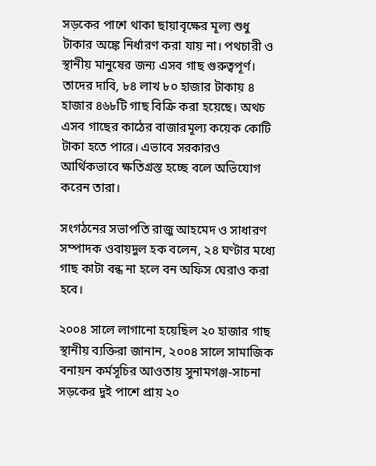সড়কের পাশে থাকা ছায়াবৃক্ষের মূল্য শুধু টাকার অঙ্কে নির্ধারণ করা যায় না। পথচারী ও স্থানীয় মানুষের জন্য এসব গাছ গুরুত্বপূর্ণ। তাদের দাবি, ৮৪ লাখ ৮০ হাজার টাকায় ৪ হাজার ৪৬৮টি গাছ বিক্রি করা হয়েছে। অথচ এসব গাছের কাঠের বাজারমূল্য কয়েক কোটি টাকা হতে পারে। এভাবে সরকারও আর্থিকভাবে ক্ষতিগ্রস্ত হচ্ছে বলে অভিযোগ করেন তারা।

সংগঠনের সভাপতি রাজু আহমেদ ও সাধারণ সম্পাদক ওবায়দুল হক বলেন, ২৪ ঘণ্টার মধ্যে গাছ কাটা বন্ধ না হলে বন অফিস ঘেরাও করা হবে।

২০০৪ সালে লাগানো হয়েছিল ২০ হাজার গাছ
স্থানীয় ব্যক্তিরা জানান, ২০০৪ সালে সামাজিক বনায়ন কর্মসূচির আওতায় সুনামগঞ্জ-সাচনা সড়কের দুই পাশে প্রায় ২০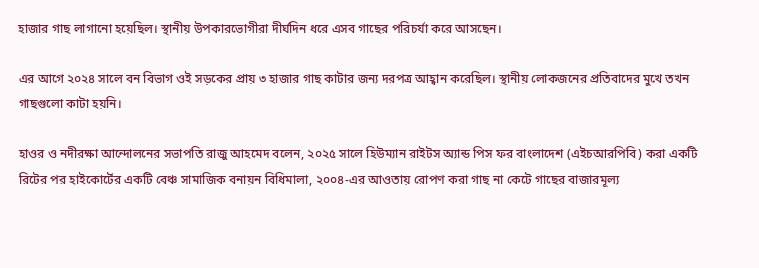হাজার গাছ লাগানো হয়েছিল। স্থানীয় উপকারভোগীরা দীর্ঘদিন ধরে এসব গাছের পরিচর্যা করে আসছেন।

এর আগে ২০২৪ সালে বন বিভাগ ওই সড়কের প্রায় ৩ হাজার গাছ কাটার জন্য দরপত্র আহ্বান করেছিল। স্থানীয় লোকজনের প্রতিবাদের মুখে তখন গাছগুলো কাটা হয়নি।

হাওর ও নদীরক্ষা আন্দোলনের সভাপতি রাজু আহমেদ বলেন, ২০২৫ সালে হিউম্যান রাইটস অ্যান্ড পিস ফর বাংলাদেশ (এইচআরপিবি) করা একটি রিটের পর হাইকোর্টের একটি বেঞ্চ সামাজিক বনায়ন বিধিমালা, ২০০৪-এর আওতায় রোপণ করা গাছ না কেটে গাছের বাজারমূল্য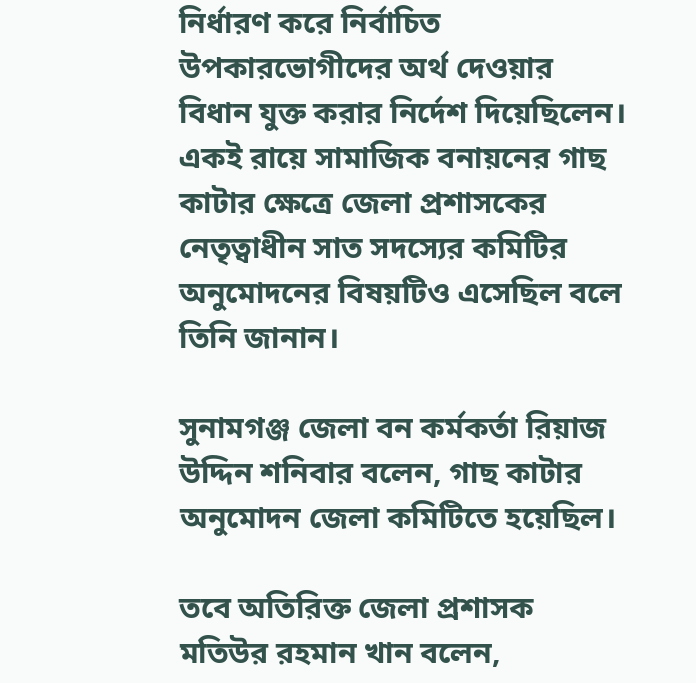নির্ধারণ করে নির্বাচিত উপকারভোগীদের অর্থ দেওয়ার বিধান যুক্ত করার নির্দেশ দিয়েছিলেন। একই রায়ে সামাজিক বনায়নের গাছ কাটার ক্ষেত্রে জেলা প্রশাসকের নেতৃত্বাধীন সাত সদস্যের কমিটির অনুমোদনের বিষয়টিও এসেছিল বলে তিনি জানান।

সুনামগঞ্জ জেলা বন কর্মকর্তা রিয়াজ উদ্দিন শনিবার বলেন, গাছ কাটার অনুমোদন জেলা কমিটিতে হয়েছিল।

তবে অতিরিক্ত জেলা প্রশাসক মতিউর রহমান খান বলেন,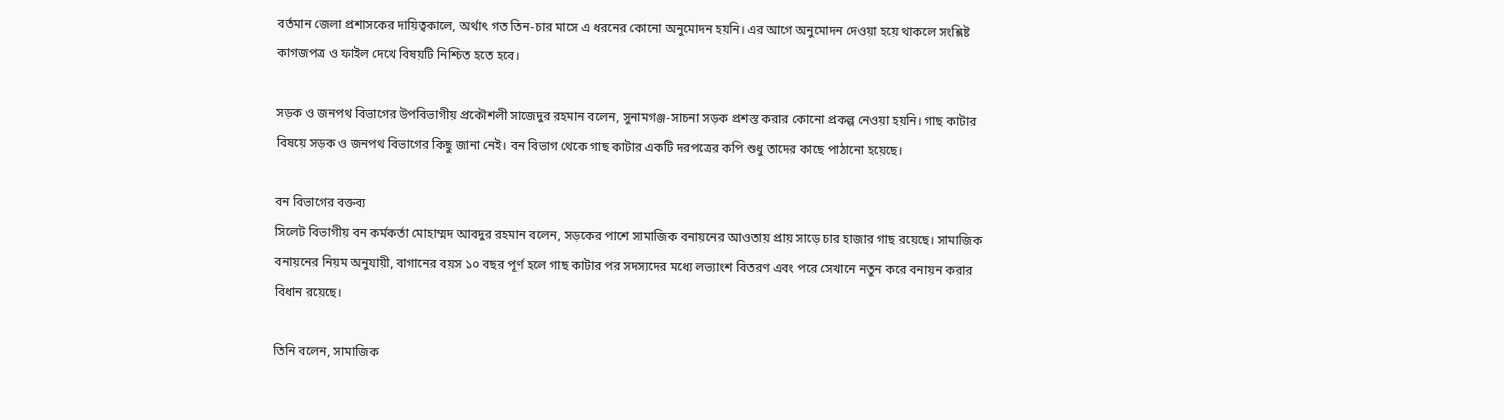বর্তমান জেলা প্রশাসকের দায়িত্বকালে, অর্থাৎ গত তিন-চার মাসে এ ধরনের কোনো অনুমোদন হয়নি। এর আগে অনুমোদন দেওয়া হয়ে থাকলে সংশ্লিষ্ট কাগজপত্র ও ফাইল দেখে বিষয়টি নিশ্চিত হতে হবে।

সড়ক ও জনপথ বিভাগের উপবিভাগীয় প্রকৌশলী সাজেদুর রহমান বলেন, সুনামগঞ্জ-সাচনা সড়ক প্রশস্ত করার কোনো প্রকল্প নেওয়া হয়নি। গাছ কাটার বিষয়ে সড়ক ও জনপথ বিভাগের কিছু জানা নেই। বন বিভাগ থেকে গাছ কাটার একটি দরপত্রের কপি শুধু তাদের কাছে পাঠানো হয়েছে।

বন বিভাগের বক্তব্য
সিলেট বিভাগীয় বন কর্মকর্তা মোহাম্মদ আবদুর রহমান বলেন, সড়কের পাশে সামাজিক বনায়নের আওতায় প্রায় সাড়ে চার হাজার গাছ রয়েছে। সামাজিক বনায়নের নিয়ম অনুযায়ী, বাগানের বয়স ১০ বছর পূর্ণ হলে গাছ কাটার পর সদস্যদের মধ্যে লভ্যাংশ বিতরণ এবং পরে সেখানে নতুন করে বনায়ন করার বিধান রয়েছে।

তিনি বলেন, সামাজিক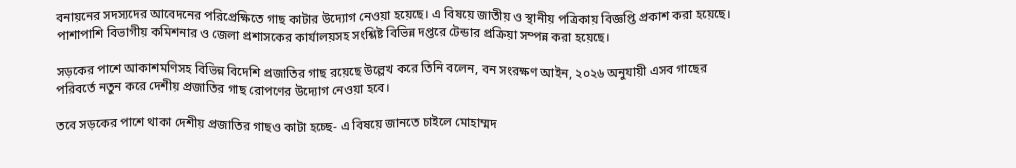বনায়নের সদস্যদের আবেদনের পরিপ্রেক্ষিতে গাছ কাটার উদ্যোগ নেওয়া হয়েছে। এ বিষয়ে জাতীয় ও স্থানীয় পত্রিকায় বিজ্ঞপ্তি প্রকাশ করা হয়েছে। পাশাপাশি বিভাগীয় কমিশনার ও জেলা প্রশাসকের কার্যালয়সহ সংশ্লিষ্ট বিভিন্ন দপ্তরে টেন্ডার প্রক্রিয়া সম্পন্ন করা হয়েছে।

সড়কের পাশে আকাশমণিসহ বিভিন্ন বিদেশি প্রজাতির গাছ রয়েছে উল্লেখ করে তিনি বলেন, বন সংরক্ষণ আইন, ২০২৬ অনুযায়ী এসব গাছের পরিবর্তে নতুন করে দেশীয় প্রজাতির গাছ রোপণের উদ্যোগ নেওয়া হবে।

তবে সড়কের পাশে থাকা দেশীয় প্রজাতির গাছও কাটা হচ্ছে- এ বিষয়ে জানতে চাইলে মোহাম্মদ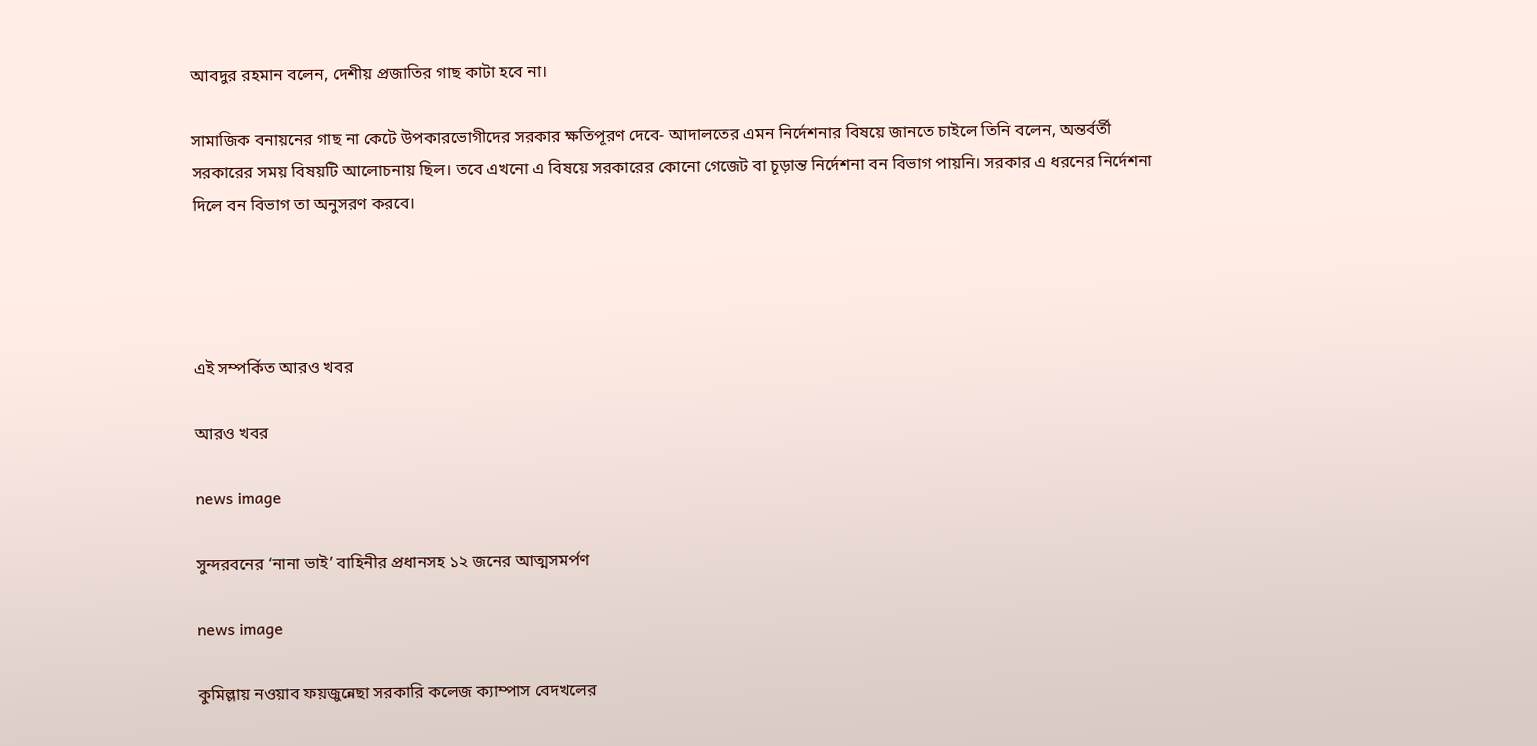আবদুর রহমান বলেন, দেশীয় প্রজাতির গাছ কাটা হবে না।

সামাজিক বনায়নের গাছ না কেটে উপকারভোগীদের সরকার ক্ষতিপূরণ দেবে- আদালতের এমন নির্দেশনার বিষয়ে জানতে চাইলে তিনি বলেন, অন্তর্বর্তী সরকারের সময় বিষয়টি আলোচনায় ছিল। তবে এখনো এ বিষয়ে সরকারের কোনো গেজেট বা চূড়ান্ত নির্দেশনা বন বিভাগ পায়নি। সরকার এ ধরনের নির্দেশনা দিলে বন বিভাগ তা অনুসরণ করবে।




এই সম্পর্কিত আরও খবর

আরও খবর

news image

সুন্দরবনের ‘নানা ভাই’ বাহিনীর প্রধানসহ ১২ জনের আত্মসমর্পণ

news image

কুমিল্লায় নওয়াব ফয়জুন্নেছা সরকারি কলেজ ক্যাম্পাস বেদখলের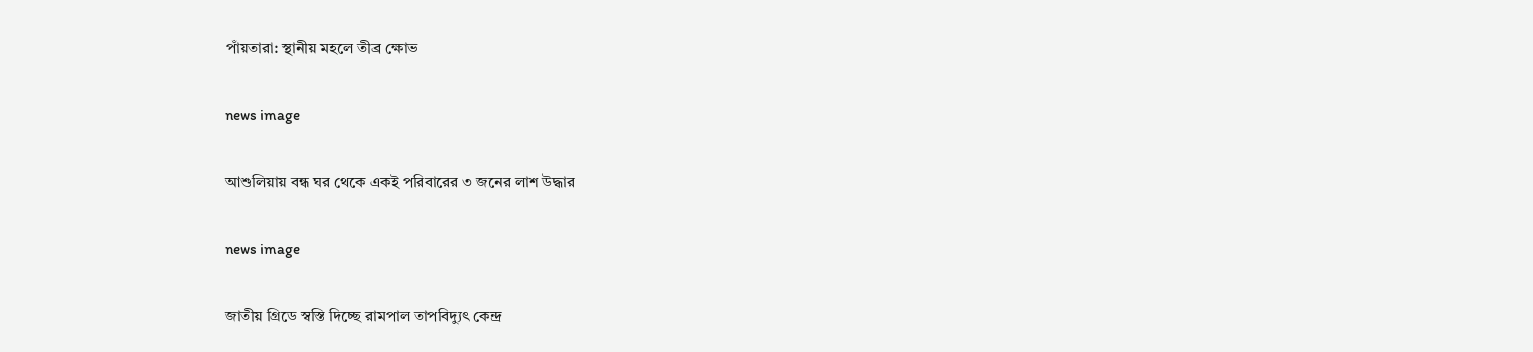পাঁয়তারা: স্থানীয় মহলে তীব্র ক্ষোভ

news image

আশুলিয়ায় বন্ধ ঘর থেকে একই পরিবারের ৩ জনের লাশ উদ্ধার

news image

জাতীয় গ্রিডে স্বস্তি দিচ্ছে রামপাল তাপবিদ্যুৎ কেন্দ্র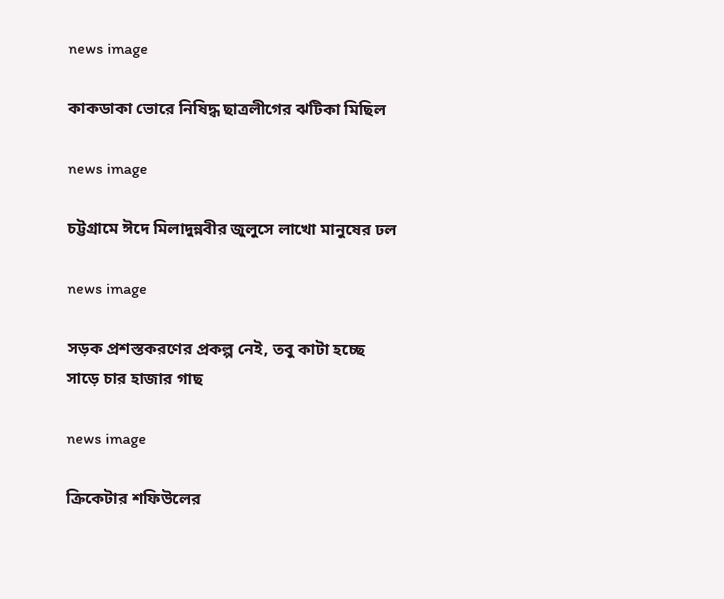news image

কাকডাকা ভোরে নিষিদ্ধ ছাত্রলীগের ঝটিকা মিছিল

news image

চট্টগ্রামে ঈদে মিলাদুন্নবীর জুলুসে লাখো মানুষের ঢল

news image

সড়ক প্রশস্তকরণের প্রকল্প নেই, তবু কাটা হচ্ছে সাড়ে চার হাজার গাছ

news image

ক্রিকেটার শফিউলের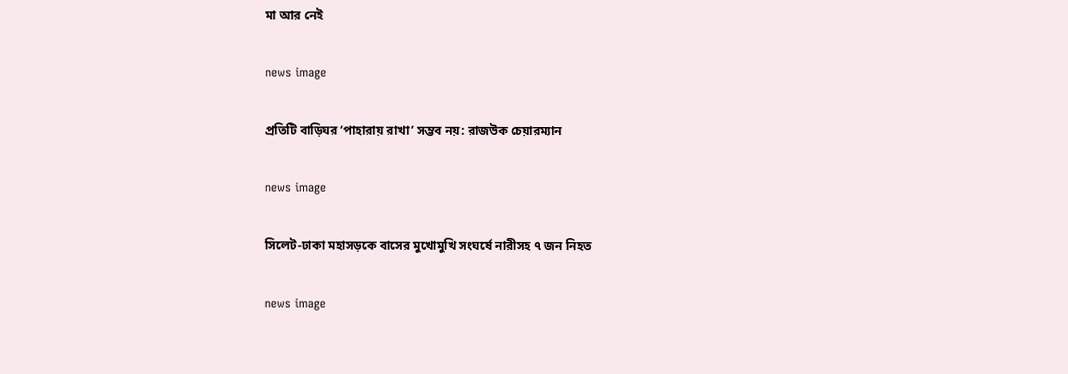মা আর নেই

news image

প্রতিটি বাড়িঘর ‘পাহারায় রাখা’ সম্ভব নয়: রাজউক চেয়ারম্যান

news image

সিলেট-ঢাকা মহাসড়কে বাসের মুখোমুখি সংঘর্ষে নারীসহ ৭ জন নিহত

news image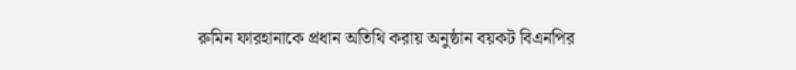রুমিন ফারহানাকে প্রধান অতিথি করায় অনুষ্ঠান বয়কট বিএনপির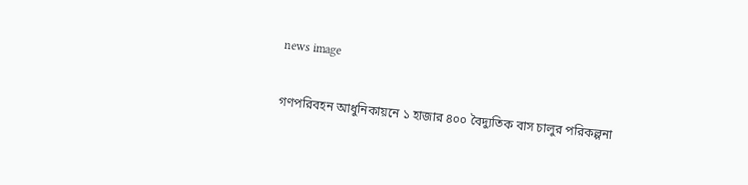news image

গণপরিবহন আধুনিকায়নে ১ হাজার ৪০০ বৈদ্যুতিক বাস চালুর পরিকল্পনা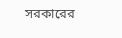সরকারের